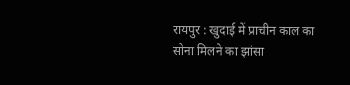रायपुर : खुदाई में प्राचीन काल का सोना मिलने का झांसा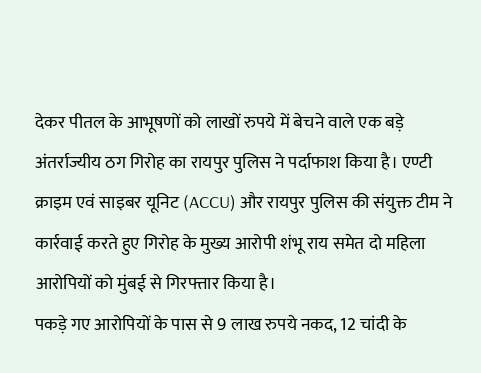देकर पीतल के आभूषणों को लाखों रुपये में बेचने वाले एक बड़े अंतर्राज्यीय ठग गिरोह का रायपुर पुलिस ने पर्दाफाश किया है। एण्टी क्राइम एवं साइबर यूनिट (ACCU) और रायपुर पुलिस की संयुक्त टीम ने कार्रवाई करते हुए गिरोह के मुख्य आरोपी शंभू राय समेत दो महिला आरोपियों को मुंबई से गिरफ्तार किया है।
पकड़े गए आरोपियों के पास से 9 लाख रुपये नकद, 12 चांदी के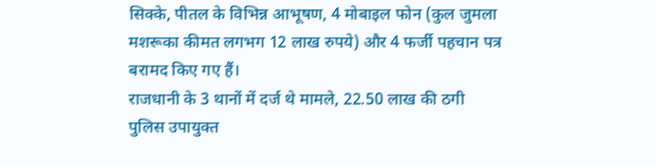सिक्के, पीतल के विभिन्न आभूषण, 4 मोबाइल फोन (कुल जुमला मशरूका कीमत लगभग 12 लाख रुपये) और 4 फर्जी पहचान पत्र बरामद किए गए हैं।
राजधानी के 3 थानों में दर्ज थे मामले, 22.50 लाख की ठगी
पुलिस उपायुक्त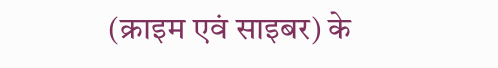(क्राइम एवं साइबर) के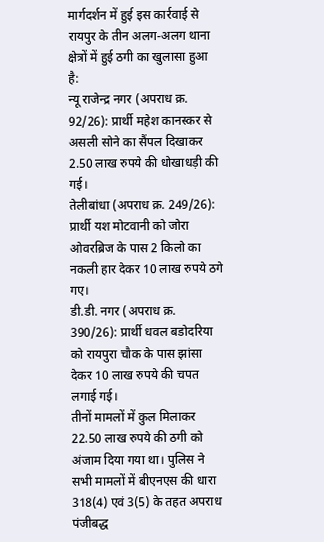मार्गदर्शन में हुई इस कार्रवाई से रायपुर के तीन अलग-अलग थाना क्षेत्रों में हुई ठगी का खुलासा हुआ है:
न्यू राजेन्द्र नगर (अपराध क्र. 92/26): प्रार्थी महेश कानस्कर से असली सोने का सैंपल दिखाकर 2.50 लाख रुपये की धोखाधड़ी की गई।
तेलीबांधा (अपराध क्र. 249/26): प्रार्थी यश मोटवानी को जोरा ओवरब्रिज के पास 2 किलो का नकली हार देकर 10 लाख रुपये ठगे गए।
डी.डी. नगर (अपराध क्र. 390/26): प्रार्थी धवल बडोदरिया को रायपुरा चौक के पास झांसा देकर 10 लाख रुपये की चपत लगाई गई।
तीनों मामलों में कुल मिलाकर 22.50 लाख रुपये की ठगी को अंजाम दिया गया था। पुलिस ने सभी मामलों में बीएनएस की धारा 318(4) एवं 3(5) के तहत अपराध पंजीबद्ध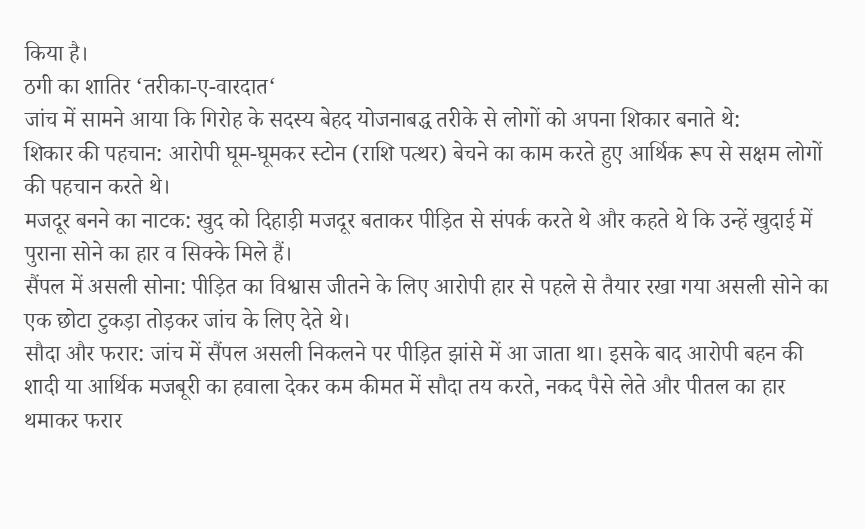किया है।
ठगी का शातिर ‘तरीका-ए-वारदात‘
जांच में सामने आया कि गिरोह के सदस्य बेहद योजनाबद्ध तरीके से लोगों को अपना शिकार बनाते थे:
शिकार की पहचान: आरोपी घूम-घूमकर स्टोन (राशि पत्थर) बेचने का काम करते हुए आर्थिक रूप से सक्षम लोगों की पहचान करते थे।
मजदूर बनने का नाटक: खुद को दिहाड़ी मजदूर बताकर पीड़ित से संपर्क करते थे और कहते थे कि उन्हें खुदाई में पुराना सोने का हार व सिक्के मिले हैं।
सैंपल में असली सोना: पीड़ित का विश्वास जीतने के लिए आरोपी हार से पहले से तैयार रखा गया असली सोने का एक छोटा टुकड़ा तोड़कर जांच के लिए देते थे।
सौदा और फरार: जांच में सैंपल असली निकलने पर पीड़ित झांसे में आ जाता था। इसके बाद आरोपी बहन की शादी या आर्थिक मजबूरी का हवाला देकर कम कीमत में सौदा तय करते, नकद पैसे लेते और पीतल का हार थमाकर फरार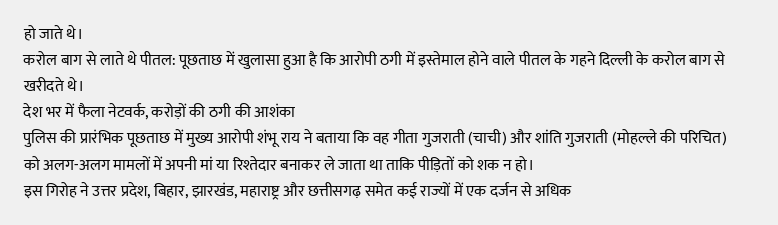हो जाते थे।
करोल बाग से लाते थे पीतल: पूछताछ में खुलासा हुआ है कि आरोपी ठगी में इस्तेमाल होने वाले पीतल के गहने दिल्ली के करोल बाग से खरीदते थे।
देश भर में फैला नेटवर्क, करोड़ों की ठगी की आशंका
पुलिस की प्रारंभिक पूछताछ में मुख्य आरोपी शंभू राय ने बताया कि वह गीता गुजराती (चाची) और शांति गुजराती (मोहल्ले की परिचित) को अलग-अलग मामलों में अपनी मां या रिश्तेदार बनाकर ले जाता था ताकि पीड़ितों को शक न हो।
इस गिरोह ने उत्तर प्रदेश, बिहार, झारखंड, महाराष्ट्र और छत्तीसगढ़ समेत कई राज्यों में एक दर्जन से अधिक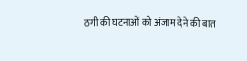ठगी की घटनाओं को अंजाम देने की बात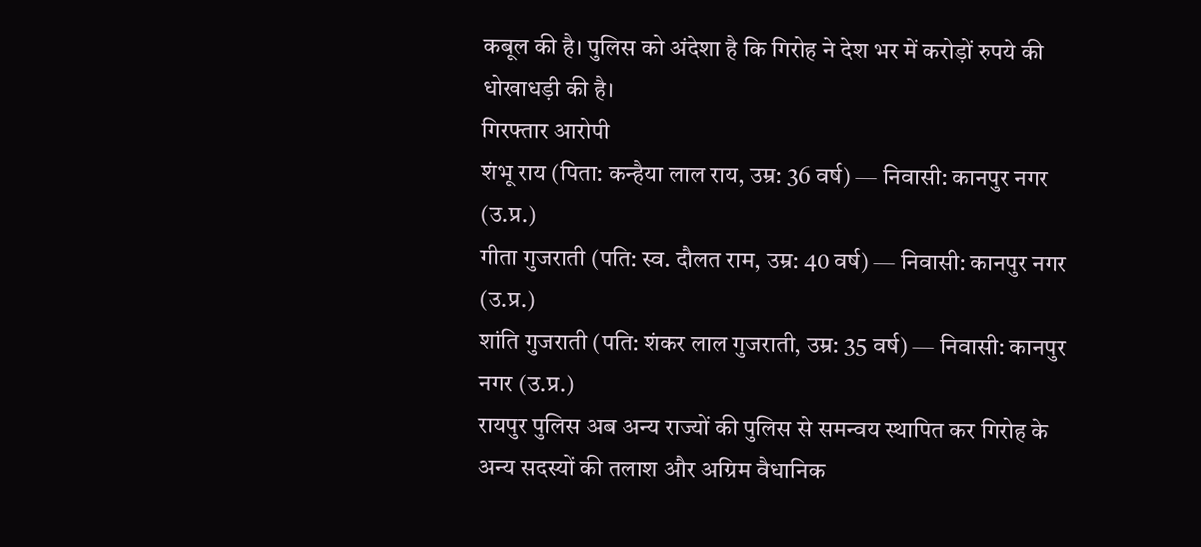कबूल की है। पुलिस को अंदेशा है कि गिरोह ने देश भर में करोड़ों रुपये की धोखाधड़ी की है।
गिरफ्तार आरोपी
शंभू राय (पिता: कन्हैया लाल राय, उम्र: 36 वर्ष) — निवासी: कानपुर नगर (उ.प्र.)
गीता गुजराती (पति: स्व. दौलत राम, उम्र: 40 वर्ष) — निवासी: कानपुर नगर (उ.प्र.)
शांति गुजराती (पति: शंकर लाल गुजराती, उम्र: 35 वर्ष) — निवासी: कानपुर नगर (उ.प्र.)
रायपुर पुलिस अब अन्य राज्यों की पुलिस से समन्वय स्थापित कर गिरोह के अन्य सदस्यों की तलाश और अग्रिम वैधानिक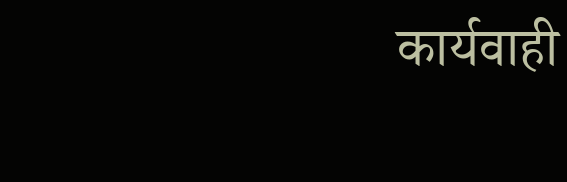कार्यवाही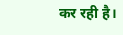कर रही है।